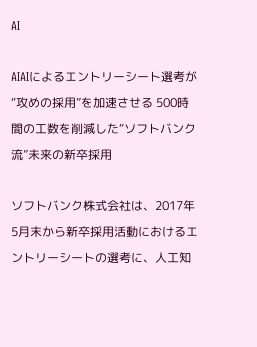AI

AIAIによるエントリーシート選考が“攻めの採用”を加速させる 500時間の工数を削減した“ソフトバンク流”未来の新卒採用

ソフトバンク株式会社は、2017年5月末から新卒採用活動におけるエントリーシートの選考に、人工知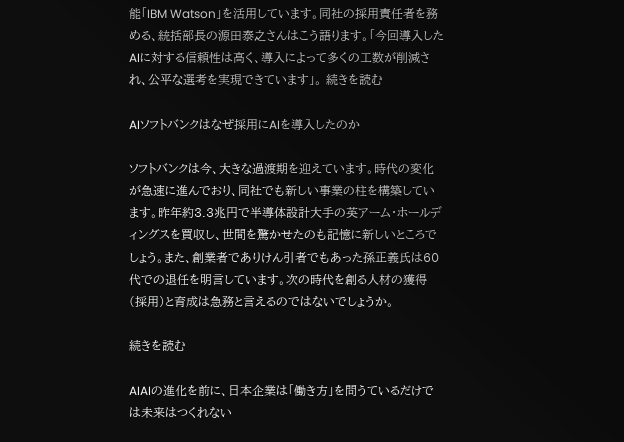能「IBM Watson」を活用しています。同社の採用責任者を務める、統括部長の源田泰之さんはこう語ります。「今回導入したAIに対する信頼性は高く、導入によって多くの工数が削減され、公平な選考を実現できています」。 続きを読む

AIソフトバンクはなぜ採用にAIを導入したのか

ソフトバンクは今、大きな過渡期を迎えています。時代の変化が急速に進んでおり、同社でも新しい事業の柱を構築しています。昨年約3.3兆円で半導体設計大手の英アーム・ホールディングスを買収し、世間を驚かせたのも記憶に新しいところでしょう。また、創業者でありけん引者でもあった孫正義氏は60代での退任を明言しています。次の時代を創る人材の獲得(採用)と育成は急務と言えるのではないでしょうか。

続きを読む

AIAIの進化を前に、日本企業は「働き方」を問うているだけでは未来はつくれない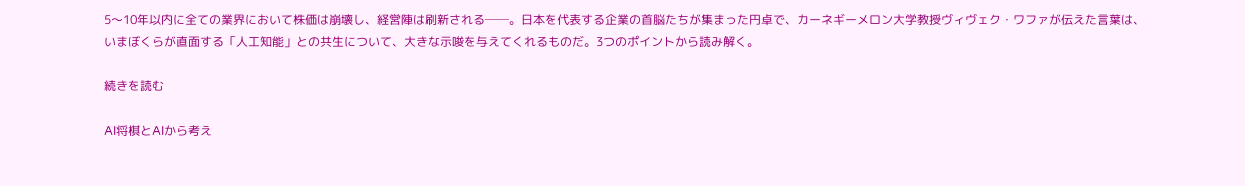5〜10年以内に全ての業界において株価は崩壊し、経営陣は刷新される──。日本を代表する企業の首脳たちが集まった円卓で、カーネギーメロン大学教授ヴィヴェク・ワファが伝えた言葉は、いまぼくらが直面する「人工知能」との共生について、大きな示唆を与えてくれるものだ。3つのポイントから読み解く。

続きを読む

AI将棋とAIから考え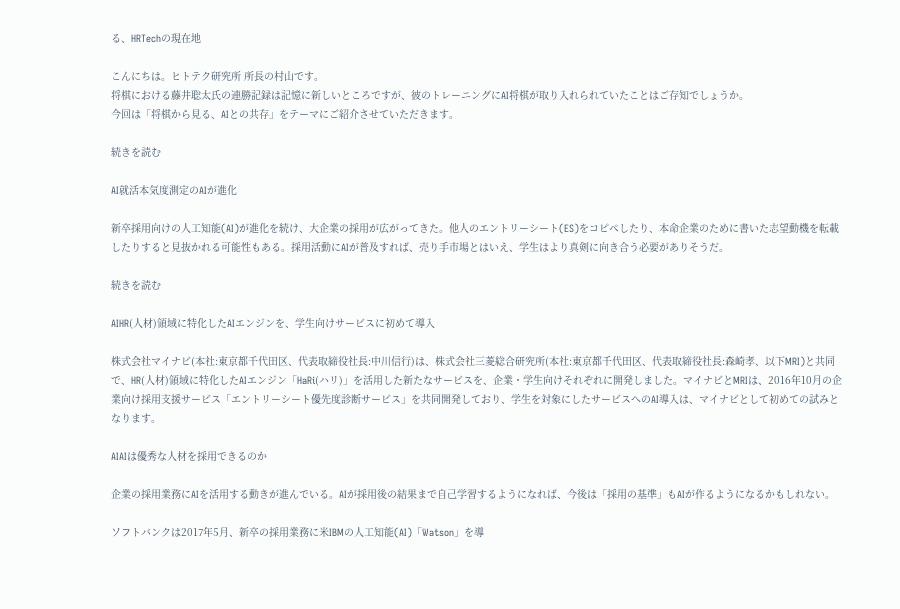る、HRTechの現在地

こんにちは。ヒトテク研究所 所長の村山です。
将棋における藤井聡太氏の連勝記録は記憶に新しいところですが、彼のトレーニングにAI将棋が取り入れられていたことはご存知でしょうか。
今回は「将棋から見る、AIとの共存」をテーマにご紹介させていただきます。

続きを読む

AI就活本気度測定のAIが進化

新卒採用向けの人工知能(AI)が進化を続け、大企業の採用が広がってきた。他人のエントリーシート(ES)をコピペしたり、本命企業のために書いた志望動機を転載したりすると見抜かれる可能性もある。採用活動にAIが普及すれば、売り手市場とはいえ、学生はより真剣に向き合う必要がありそうだ。

続きを読む

AIHR(人材)領域に特化したAIエンジンを、学生向けサービスに初めて導入

株式会社マイナビ(本社:東京都千代田区、代表取締役社長:中川信行)は、株式会社三菱総合研究所(本社:東京都千代田区、代表取締役社長:森崎孝、以下MRI)と共同で、HR(人材)領域に特化したAIエンジン「HaRi(ハリ)」を活用した新たなサービスを、企業・学生向けそれぞれに開発しました。マイナビとMRIは、2016年10月の企業向け採用支援サービス「エントリーシート優先度診断サービス」を共同開発しており、学生を対象にしたサービスへのAI導入は、マイナビとして初めての試みとなります。

AIAIは優秀な人材を採用できるのか

企業の採用業務にAIを活用する動きが進んでいる。AIが採用後の結果まで自己学習するようになれば、今後は「採用の基準」もAIが作るようになるかもしれない。

ソフトバンクは2017年5月、新卒の採用業務に米IBMの人工知能(AI)「Watson」を導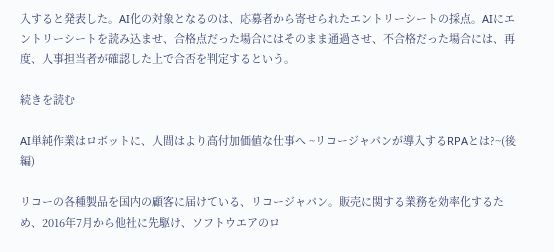入すると発表した。AI化の対象となるのは、応募者から寄せられたエントリーシートの採点。AIにエントリーシートを読み込ませ、合格点だった場合にはそのまま通過させ、不合格だった場合には、再度、人事担当者が確認した上で合否を判定するという。

続きを読む

AI単純作業はロボットに、人間はより高付加価値な仕事へ ~リコージャパンが導入するRPAとは?~(後編)

リコーの各種製品を国内の顧客に届けている、リコージャパン。販売に関する業務を効率化するため、2016年7月から他社に先駆け、ソフトウエアのロ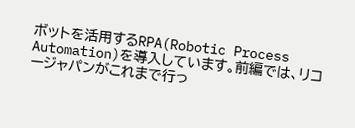ボットを活用するRPA(Robotic Process Automation)を導入しています。前編では、リコージャパンがこれまで行っ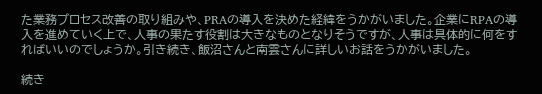た業務プロセス改善の取り組みや、PRAの導入を決めた経緯をうかがいました。企業にRPAの導入を進めていく上で、人事の果たす役割は大きなものとなりそうですが、人事は具体的に何をすればいいのでしょうか。引き続き、飯沼さんと南雲さんに詳しいお話をうかがいました。

続き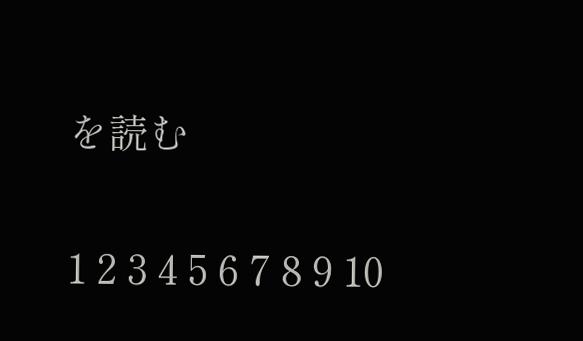を読む

1 2 3 4 5 6 7 8 9 10